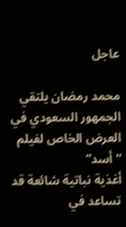عاجل

محمد رمضان يلتقي الجمهور السعودي في العرض الخاص لفيلم “أسد”
أغذية نباتية شائعة قد تساعد في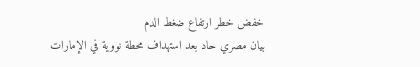خفض خطر ارتفاع ضغط الدم
بيان مصري حاد بعد استهداف محطة نووية في الإمارات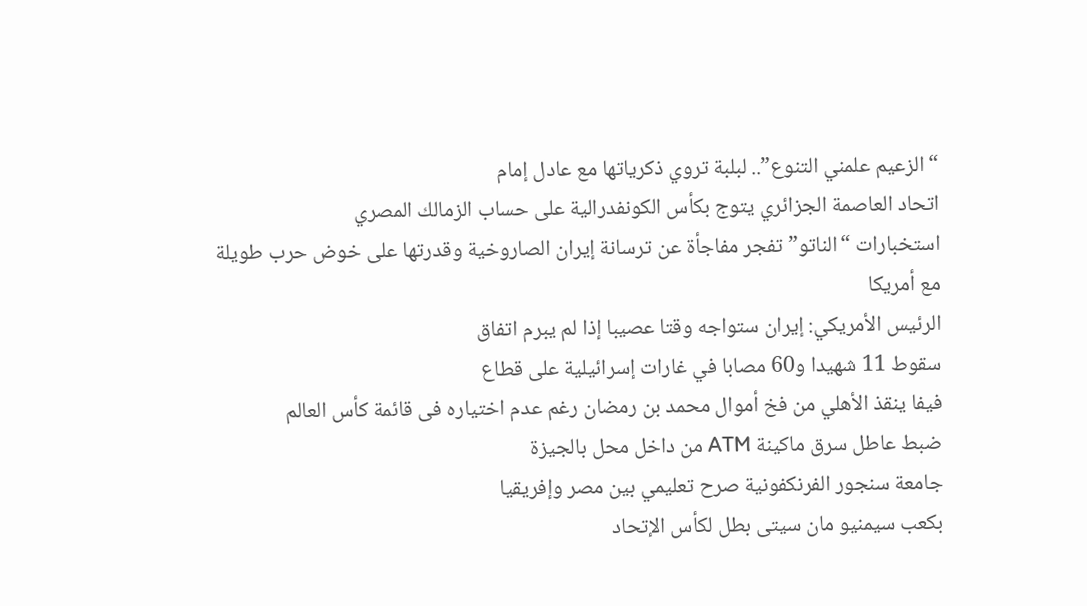“الزعيم علمني التنوع”.. لبلبة تروي ذكرياتها مع عادل إمام
اتحاد العاصمة الجزائري يتوج بكأس الكونفدرالية على حساب الزمالك المصري
استخبارات “الناتو” تفجر مفاجأة عن ترسانة إيران الصاروخية وقدرتها على خوض حرب طويلة مع أمريكا
الرئيس الأمريكي: إيران ستواجه وقتا عصيبا إذا لم يبرم اتفاق
سقوط 11 شهيدا و60 مصابا في غارات إسرائيلية على قطاع
فيفا ينقذ الأهلي من فخ أموال محمد بن رمضان رغم عدم اختياره فى قائمة كأس العالم
ضبط عاطل سرق ماكينة ATM من داخل محل بالجيزة
جامعة سنجور الفرنكفونية صرح تعليمي بين مصر وإفريقيا
بكعب سيمنيو مان سيتى بطل لكأس الإتحاد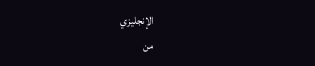الإنجليزي
من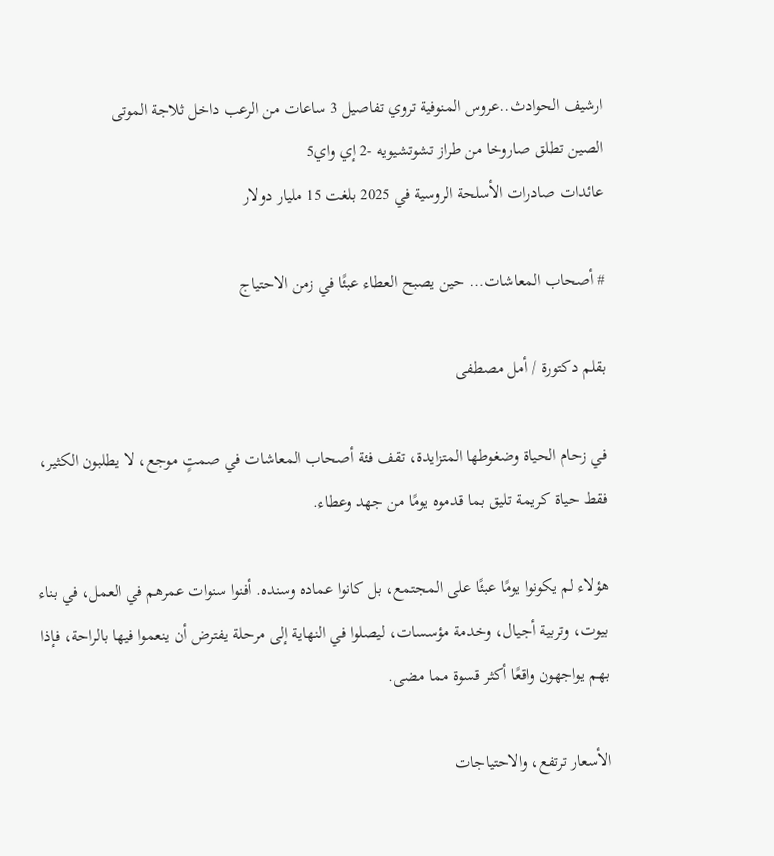ارشيف الحوادث..عروس المنوفية تروي تفاصيل 3 ساعات من الرعب داخل ثلاجة الموتى
الصين تطلق صاروخا من طراز تشوتشيويه -2 إي واي5
عائدات صادرات الأسلحة الروسية في 2025 بلغت 15 مليار دولار

# أصحاب المعاشات… حين يصبح العطاء عبئًا في زمن الاحتياج

بقلم دكتورة / أمل مصطفى

في زحام الحياة وضغوطها المتزايدة، تقف فئة أصحاب المعاشات في صمتٍ موجع، لا يطلبون الكثير، فقط حياة كريمة تليق بما قدموه يومًا من جهد وعطاء.

هؤلاء لم يكونوا يومًا عبئًا على المجتمع، بل كانوا عماده وسنده. أفنوا سنوات عمرهم في العمل، في بناء بيوت، وتربية أجيال، وخدمة مؤسسات، ليصلوا في النهاية إلى مرحلة يفترض أن ينعموا فيها بالراحة، فإذا بهم يواجهون واقعًا أكثر قسوة مما مضى.

الأسعار ترتفع، والاحتياجات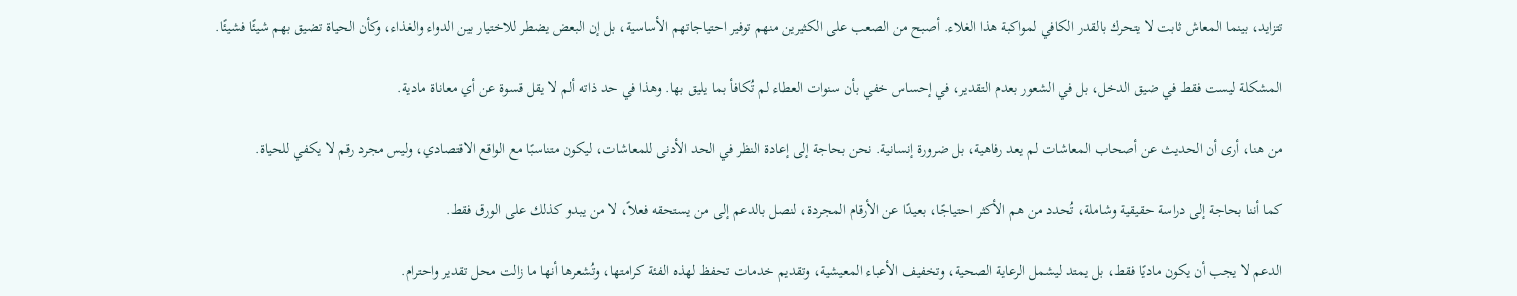تتزايد، بينما المعاش ثابت لا يتحرك بالقدر الكافي لمواكبة هذا الغلاء. أصبح من الصعب على الكثيرين منهم توفير احتياجاتهم الأساسية، بل إن البعض يضطر للاختيار بين الدواء والغذاء، وكأن الحياة تضيق بهم شيئًا فشيئًا.

المشكلة ليست فقط في ضيق الدخل، بل في الشعور بعدم التقدير، في إحساس خفي بأن سنوات العطاء لم تُكافأ بما يليق بها. وهذا في حد ذاته ألم لا يقل قسوة عن أي معاناة مادية.

من هنا، أرى أن الحديث عن أصحاب المعاشات لم يعد رفاهية، بل ضرورة إنسانية. نحن بحاجة إلى إعادة النظر في الحد الأدنى للمعاشات، ليكون متناسبًا مع الواقع الاقتصادي، وليس مجرد رقم لا يكفي للحياة.

كما أننا بحاجة إلى دراسة حقيقية وشاملة، تُحدد من هم الأكثر احتياجًا، بعيدًا عن الأرقام المجردة، لنصل بالدعم إلى من يستحقه فعلاً، لا من يبدو كذلك على الورق فقط.

الدعم لا يجب أن يكون ماديًا فقط، بل يمتد ليشمل الرعاية الصحية، وتخفيف الأعباء المعيشية، وتقديم خدمات تحفظ لهذه الفئة كرامتها، وتُشعرها أنها ما زالت محل تقدير واحترام.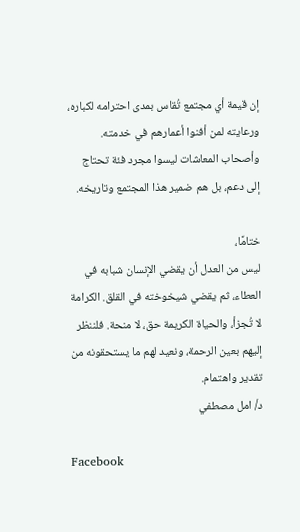إن قيمة أي مجتمع تُقاس بمدى احترامه لكباره، ورعايته لمن أفنوا أعمارهم في خدمته. وأصحاب المعاشات ليسوا مجرد فئة تحتاج إلى دعم، بل هم ضمير هذا المجتمع وتاريخه.

ختامًا،
ليس من العدل أن يقضي الإنسان شبابه في العطاء، ثم يقضي شيخوخته في القلق. الكرامة لا تُجزأ، والحياة الكريمة حق، لا منحة. فلننظر إليهم بعين الرحمة، ونعيد لهم ما يستحقونه من تقدير واهتمام.
د/ امل مصطفي

Facebook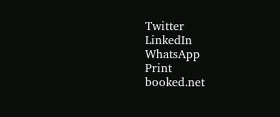Twitter
LinkedIn
WhatsApp
Print
booked.net